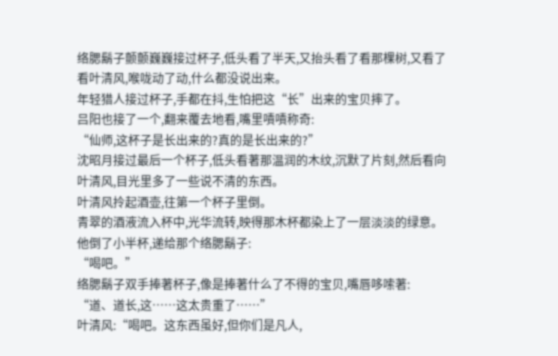络腮鬍子颤颤巍巍接过杯子,低头看了半天,又抬头看了看那棵树,又看了看叶清风,喉咙动了动,什么都没说出来。
年轻猎人接过杯子,手都在抖,生怕把这“长”出来的宝贝摔了。
吕阳也接了一个,翻来覆去地看,嘴里嘖嘖称奇:
“仙师,这杯子是长出来的?真的是长出来的?”
沈昭月接过最后一个杯子,低头看著那温润的木纹,沉默了片刻,然后看向叶清风,目光里多了一些说不清的东西。
叶清风拎起酒壶,往第一个杯子里倒。
青翠的酒液流入杯中,光华流转,映得那木杯都染上了一层淡淡的绿意。
他倒了小半杯,递给那个络腮鬍子:
“喝吧。”
络腮鬍子双手捧著杯子,像是捧著什么了不得的宝贝,嘴唇哆嗦著:
“道、道长,这……这太贵重了……”
叶清风:“喝吧。这东西虽好,但你们是凡人,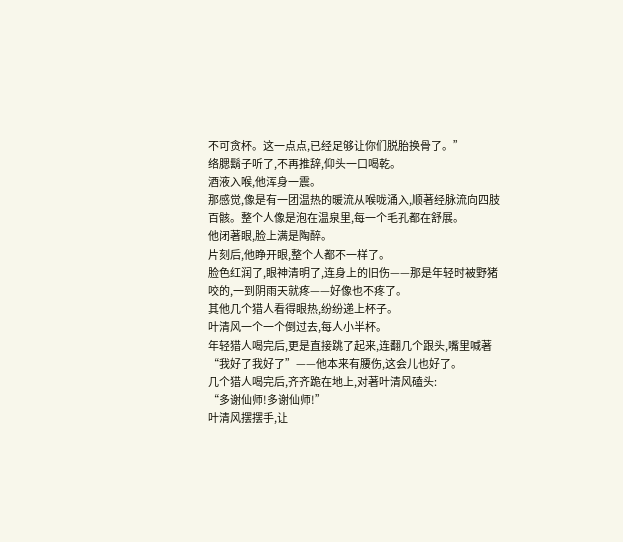不可贪杯。这一点点,已经足够让你们脱胎换骨了。”
络腮鬍子听了,不再推辞,仰头一口喝乾。
酒液入喉,他浑身一震。
那感觉,像是有一团温热的暖流从喉咙涌入,顺著经脉流向四肢百骸。整个人像是泡在温泉里,每一个毛孔都在舒展。
他闭著眼,脸上满是陶醉。
片刻后,他睁开眼,整个人都不一样了。
脸色红润了,眼神清明了,连身上的旧伤——那是年轻时被野猪咬的,一到阴雨天就疼——好像也不疼了。
其他几个猎人看得眼热,纷纷递上杯子。
叶清风一个一个倒过去,每人小半杯。
年轻猎人喝完后,更是直接跳了起来,连翻几个跟头,嘴里喊著“我好了我好了”——他本来有腰伤,这会儿也好了。
几个猎人喝完后,齐齐跪在地上,对著叶清风磕头:
“多谢仙师!多谢仙师!”
叶清风摆摆手,让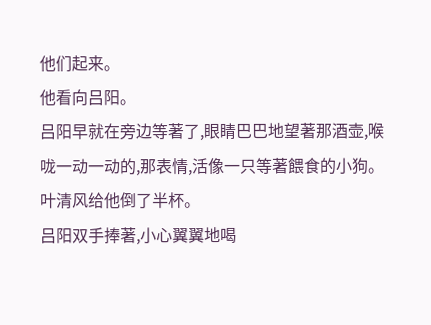他们起来。
他看向吕阳。
吕阳早就在旁边等著了,眼睛巴巴地望著那酒壶,喉咙一动一动的,那表情,活像一只等著餵食的小狗。
叶清风给他倒了半杯。
吕阳双手捧著,小心翼翼地喝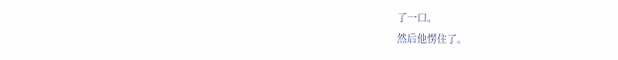了一口。
然后他愣住了。